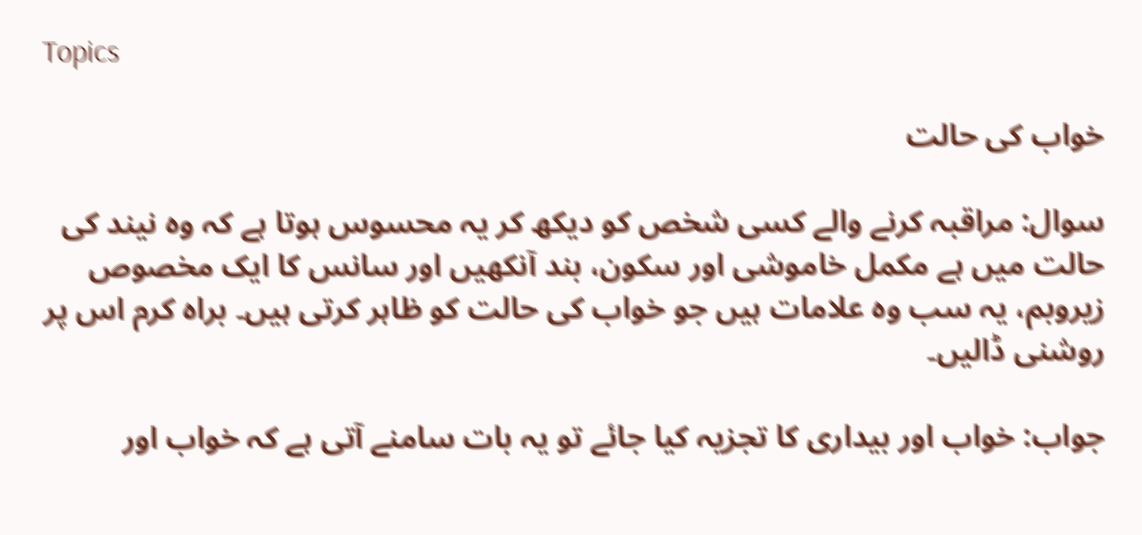Topics

خواب کی حالت

سوال: مراقبہ کرنے والے کسی شخص کو دیکھ کر یہ محسوس ہوتا ہے کہ وہ نیند کی حالت میں ہے مکمل خاموشی اور سکون، بند آنکھیں اور سانس کا ایک مخصوص زیروبم، یہ سب وہ علامات ہیں جو خواب کی حالت کو ظاہر کرتی ہیں۔ براہ کرم اس پر روشنی ڈالیں۔

جواب: خواب اور بیداری کا تجزیہ کیا جائے تو یہ بات سامنے آتی ہے کہ خواب اور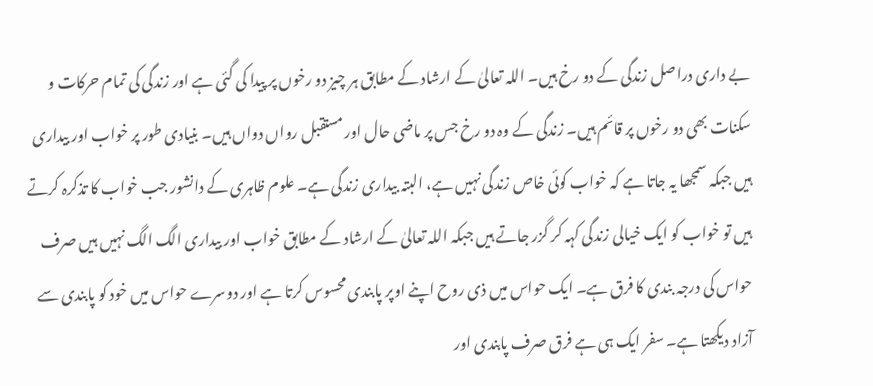بے داری دراصل زندگی کے دو رخ ہیں۔ اللہ تعالیٰ کے ارشاد کے مطابق ہر چیز دو رخوں پر پیدا کی گئی ہے اور زندگی کی تمام حرکات و سکنات بھی دو رخوں پر قائم ہیں۔ زندگی کے وہ دو رخ جس پر ماضی حال اور مستقبل رواں دواں ہیں۔ بنیادی طور پر خواب اور بیداری ہیں جبکہ سمجھا یہ جاتا ہے کہ خواب کوئی خاص زندگی نہیں ہے، البتہ بیداری زندگی ہے۔ علوم ظاہری کے دانشور جب خواب کا تذکرہ کرتے ہیں تو خواب کو ایک خیالی زندگی کہہ کر گزر جاتے ہیں جبکہ اللہ تعالیٰ کے ارشاد کے مطابق خواب اور بیداری الگ الگ نہیں ہیں صرف حواس کی درجہ بندی کا فرق ہے۔ ایک حواس میں ذی روح اپنے اوپر پابندی محسوس کرتا ہے اور دوسرے حواس میں خود کو پابندی سے آزاد دیکھتا ہے۔ سفر ایک ہی ہے فرق صرف پابندی اور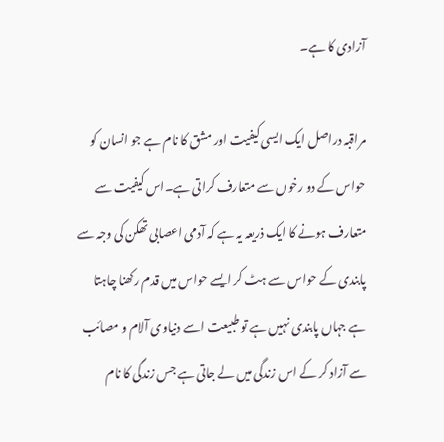آزادی کا ہے۔

مراقبہ دراصل ایک ایسی کیفیت اور مشق کا نام ہے جو انسان کو حواس کے دو رخوں سے متعارف کراتی ہے۔اس کیفیت سے متعارف ہونے کا ایک ذریعہ یہ ہے کہ آدمی اعصابی تھکن کی وجہ سے پابندی کے حواس سے ہٹ کر ایسے حواس میں قدم رکھنا چاہتا ہے جہاں پابندی نہیں ہے تو طبیعت اسے دنیاوی آلام و مصائب سے آزاد کر کے اس زندگی میں لے جاتی ہے جس زندگی کا نام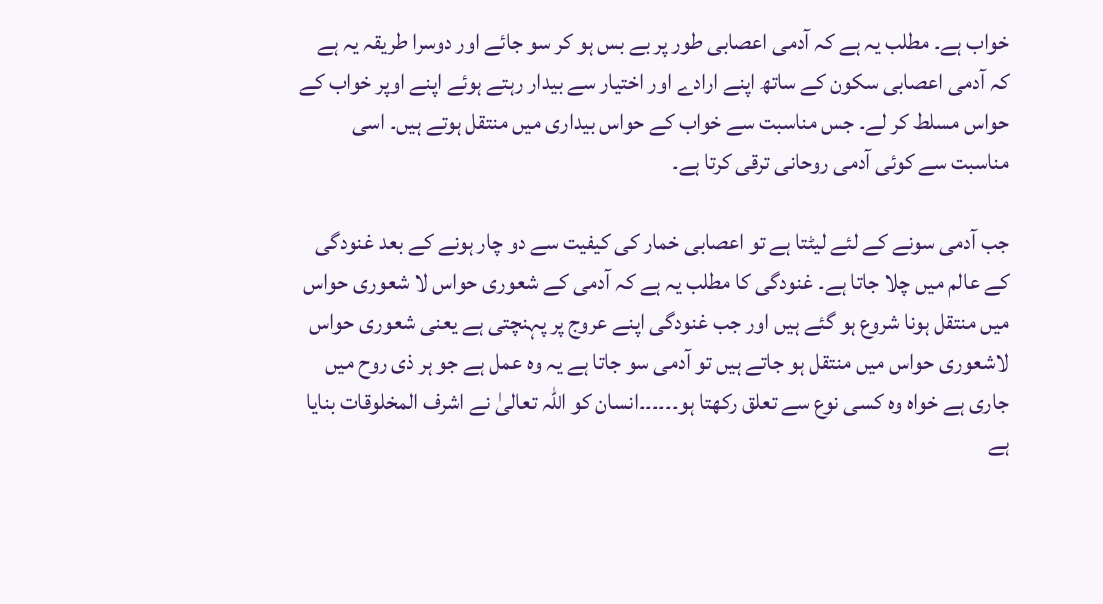خواب ہے۔ مطلب یہ ہے کہ آدمی اعصابی طور پر بے بس ہو کر سو جائے اور دوسرا طریقہ یہ ہے کہ آدمی اعصابی سکون کے ساتھ اپنے ارادے اور اختیار سے بیدار رہتے ہوئے اپنے اوپر خواب کے حواس مسلط کر لے۔ جس مناسبت سے خواب کے حواس بیداری میں منتقل ہوتے ہیں۔ اسی مناسبت سے کوئی آدمی روحانی ترقی کرتا ہے۔

جب آدمی سونے کے لئے لیٹتا ہے تو اعصابی خمار کی کیفیت سے دو چار ہونے کے بعد غنودگی کے عالم میں چلا جاتا ہے۔ غنودگی کا مطلب یہ ہے کہ آدمی کے شعوری حواس لا شعوری حواس میں منتقل ہونا شروع ہو گئے ہیں اور جب غنودگی اپنے عروج پر پہنچتی ہے یعنی شعوری حواس لاشعوری حواس میں منتقل ہو جاتے ہیں تو آدمی سو جاتا ہے یہ وہ عمل ہے جو ہر ذی روح میں جاری ہے خواہ وہ کسی نوع سے تعلق رکھتا ہو۔۔۔۔۔۔انسان کو اللہ تعالیٰ نے اشرف المخلوقات بنایا ہے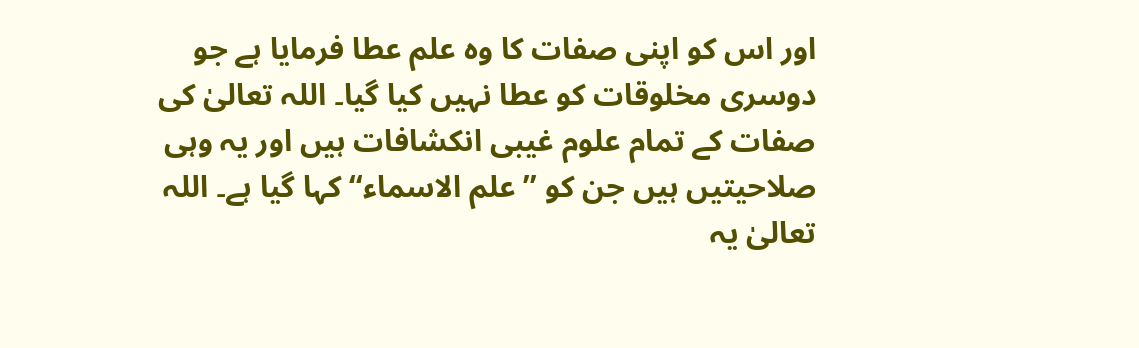اور اس کو اپنی صفات کا وہ علم عطا فرمایا ہے جو دوسری مخلوقات کو عطا نہیں کیا گیا۔ اللہ تعالیٰ کی صفات کے تمام علوم غیبی انکشافات ہیں اور یہ وہی صلاحیتیں ہیں جن کو ’’علم الاسماء‘‘ کہا گیا ہے۔ اللہ تعالیٰ یہ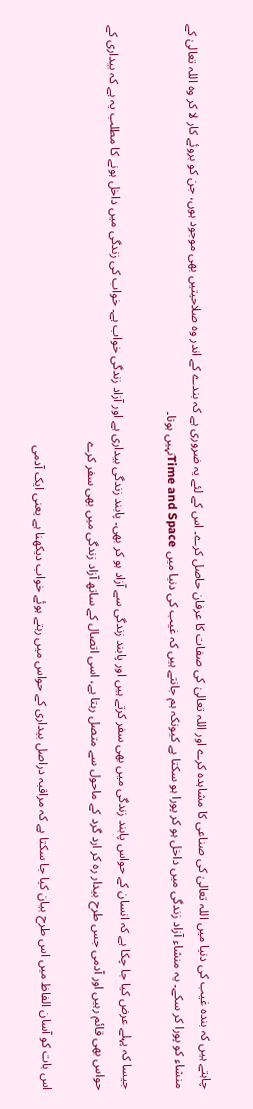چاہتے ہیں کہ بندہ غیب کی دنیا میں اللہ تعالیٰ کی صناعی کا مشاہدہ کرے اور اللہ تعالیٰ کی صفات کا عرفان حاصل کرے۔ اس کے لئے یہ ضروری ہے کہ بندے کے اندر وہ صلاحیتیں بھی موجود ہوں، جن کو بروئے کار لا کر وہ اللہ تعالیٰ کے منشاء کو پورا کر سکے۔ یہ منشاء آزاد زندگی میں داخل ہو کر پورا ہو سکتا ہے کیونکہ ہم جانتے ہیں کہ غیب کی دنیا میں Time and Spaceنہیں ہوتا۔

جیسا کہ پہلے عرض کیا جا چکا ہے کہ انسان کے حواس پابند زندگی میں بھی سفر کرتے ہیں اور پابند زندگی سے آزاد ہو کر بھی۔ پابند زندگی بیداری ہے اور آزاد زندگی خواب ہے۔ خواب کی زندگی میں داخل ہونے کا مطلب یہ ہے کہ بیداری کے حواس بھی قائم رہیں اور آدمی جس طرح بیدار رہ کر ارد گرد کے ماحول سے متصل رہتا ہے، اسی اتصال کے ساتھ آزاد زندگی میں بھی سفر کرے

اس بات کو آسان الفاظ میں اس طرح بیان کیا جا سکتا ہے کہ مراقبہ دراصل بیداری کے حواس میں رہتے ہوئے خواب دیکھنا ہے یعنی ایک آدمی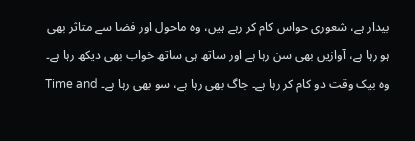بیدار ہے، شعوری حواس کام کر رہے ہیں، وہ ماحول اور فضا سے متاثر بھی ہو رہا ہے، آوازیں بھی سن رہا ہے اور ساتھ ہی ساتھ خواب بھی دیکھ رہا ہے۔ وہ بیک وقت دو کام کر رہا ہے۔ جاگ بھی رہا ہے، سو بھی رہا ہے۔ Time and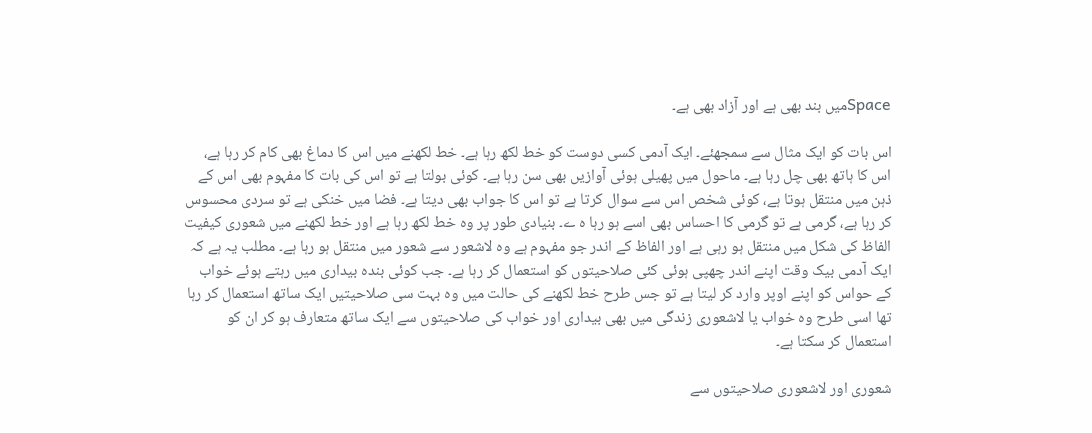Spaceمیں بند بھی ہے اور آزاد بھی ہے۔

اس بات کو ایک مثال سے سمجھئے۔ ایک آدمی کسی دوست کو خط لکھ رہا ہے۔ خط لکھنے میں اس کا دماغ بھی کام کر رہا ہے، اس کا ہاتھ بھی چل رہا ہے۔ ماحول میں پھیلی ہوئی آوازیں بھی سن رہا ہے۔ کوئی بولتا ہے تو اس کی بات کا مفہوم بھی اس کے ذہن میں منتقل ہوتا ہے، کوئی شخص اس سے سوال کرتا ہے تو اس کا جواب بھی دیتا ہے۔ فضا میں خنکی ہے تو سردی محسوس کر رہا ہے، گرمی ہے تو گرمی کا احساس بھی اسے ہو رہا ہ ے۔ بنیادی طور پر وہ خط لکھ رہا ہے اور خط لکھنے میں شعوری کیفیت الفاظ کی شکل میں منتقل ہو رہی ہے اور الفاظ کے اندر جو مفہوم ہے وہ لاشعور سے شعور میں منتقل ہو رہا ہے۔ مطلب یہ ہے کہ ایک آدمی بیک وقت اپنے اندر چھپی ہوئی کئی صلاحیتوں کو استعمال کر رہا ہے۔ جب کوئی بندہ بیداری میں رہتے ہوئے خواب کے حواس کو اپنے اوپر وارد کر لیتا ہے تو جس طرح خط لکھنے کی حالت میں وہ بہت سی صلاحیتیں ایک ساتھ استعمال کر رہا تھا اسی طرح وہ خواب یا لاشعوری زندگی میں بھی بیداری اور خواب کی صلاحیتوں سے ایک ساتھ متعارف ہو کر ان کو استعمال کر سکتا ہے۔

شعوری اور لاشعوری صلاحیتوں سے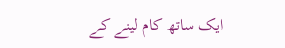ایک ساتھ کام لینے کے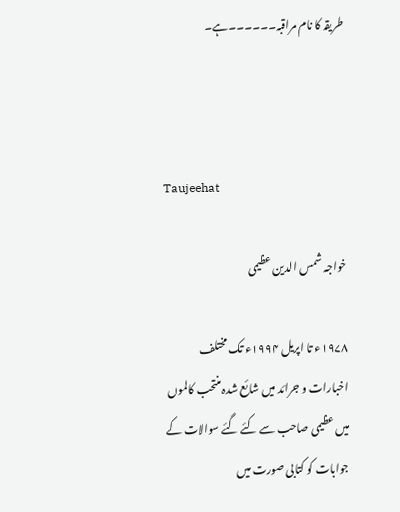طریقہ کا نام مراقبہ۔۔۔۔۔۔ہے۔



Taujeehat

خواجہ شمس الدین عظیمی

۱۹۷۸ء تا اپریل ۱۹۹۴ء تک مختلف اخبارات و جرائد میں شائع شدہ منتحب کالموں میں عظیمی صاحب سے کئے گئے سوالات کے جوابات کو کتابی صورت میں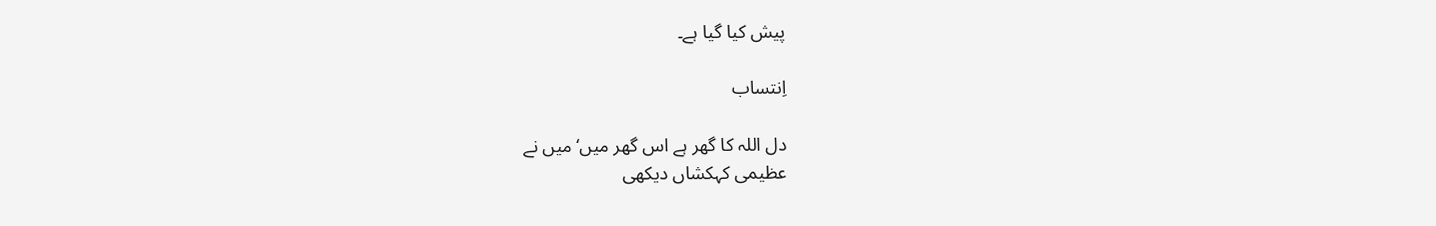پیش کیا گیا ہے۔

اِنتساب

دل اللہ کا گھر ہے اس گھر میں‘ میں نے
عظیمی کہکشاں دیکھی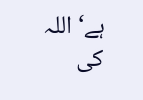ہے‘ اللہ کی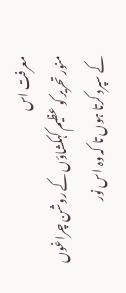معرفت اس
منور تحریر کو عظیم کہکشاؤں کے روشن چراغوں
کے سپرد کرتا ہوں تا کہ وہ اس نور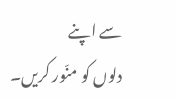سے اپنے
دلوں کو منّور کریں۔